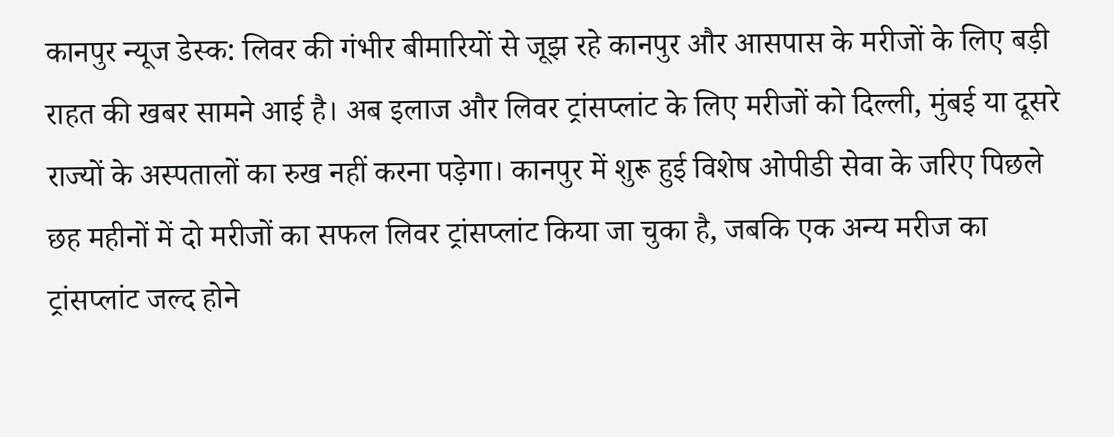कानपुर न्यूज डेस्क: लिवर की गंभीर बीमारियों से जूझ रहे कानपुर और आसपास के मरीजों के लिए बड़ी राहत की खबर सामने आई है। अब इलाज और लिवर ट्रांसप्लांट के लिए मरीजों को दिल्ली, मुंबई या दूसरे राज्यों के अस्पतालों का रुख नहीं करना पड़ेगा। कानपुर में शुरू हुई विशेष ओपीडी सेवा के जरिए पिछले छह महीनों में दो मरीजों का सफल लिवर ट्रांसप्लांट किया जा चुका है, जबकि एक अन्य मरीज का ट्रांसप्लांट जल्द होने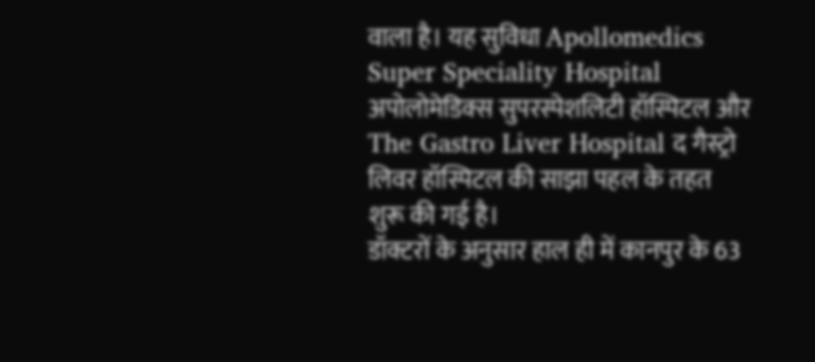वाला है। यह सुविधा Apollomedics Super Speciality Hospital अपोलोमेडिक्स सुपरस्पेशलिटी हॉस्पिटल और The Gastro Liver Hospital द गैस्ट्रो लिवर हॉस्पिटल की साझा पहल के तहत शुरू की गई है।
डॉक्टरों के अनुसार हाल ही में कानपुर के 63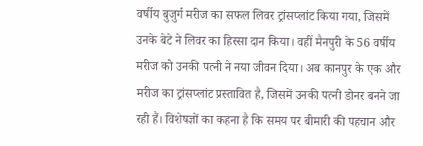वर्षीय बुजुर्ग मरीज का सफल लिवर ट्रांसप्लांट किया गया, जिसमें उनके बेटे ने लिवर का हिस्सा दान किया। वहीं मैनपुरी के 56 वर्षीय मरीज को उनकी पत्नी ने नया जीवन दिया। अब कानपुर के एक और मरीज का ट्रांसप्लांट प्रस्तावित है, जिसमें उनकी पत्नी डोनर बनने जा रही हैं। विशेषज्ञों का कहना है कि समय पर बीमारी की पहचान और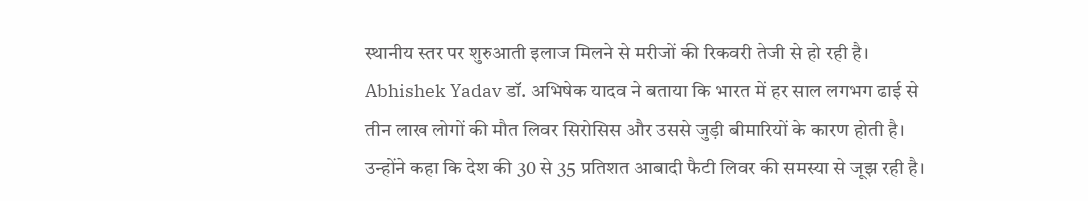स्थानीय स्तर पर शुरुआती इलाज मिलने से मरीजों की रिकवरी तेजी से हो रही है।
Abhishek Yadav डॉ. अभिषेक यादव ने बताया कि भारत में हर साल लगभग ढाई से तीन लाख लोगों की मौत लिवर सिरोसिस और उससे जुड़ी बीमारियों के कारण होती है। उन्होंने कहा कि देश की 30 से 35 प्रतिशत आबादी फैटी लिवर की समस्या से जूझ रही है।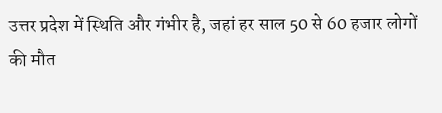उत्तर प्रदेश में स्थिति और गंभीर है, जहां हर साल 50 से 60 हजार लोगों की मौत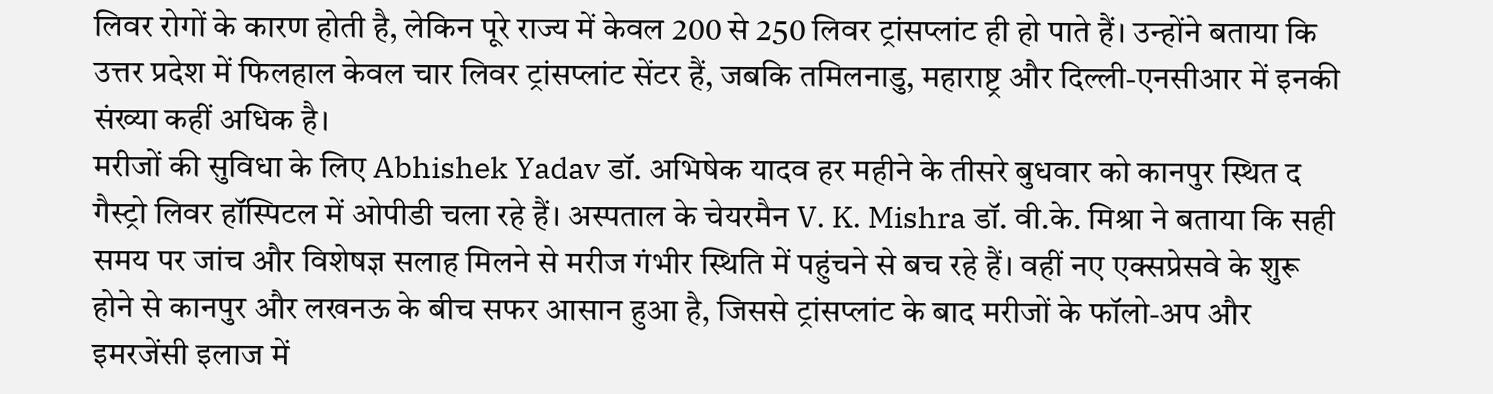लिवर रोगों के कारण होती है, लेकिन पूरे राज्य में केवल 200 से 250 लिवर ट्रांसप्लांट ही हो पाते हैं। उन्होंने बताया कि उत्तर प्रदेश में फिलहाल केवल चार लिवर ट्रांसप्लांट सेंटर हैं, जबकि तमिलनाडु, महाराष्ट्र और दिल्ली-एनसीआर में इनकी संख्या कहीं अधिक है।
मरीजों की सुविधा के लिए Abhishek Yadav डॉ. अभिषेक यादव हर महीने के तीसरे बुधवार को कानपुर स्थित द गैस्ट्रो लिवर हॉस्पिटल में ओपीडी चला रहे हैं। अस्पताल के चेयरमैन V. K. Mishra डॉ. वी.के. मिश्रा ने बताया कि सही समय पर जांच और विशेषज्ञ सलाह मिलने से मरीज गंभीर स्थिति में पहुंचने से बच रहे हैं। वहीं नए एक्सप्रेसवे के शुरू होने से कानपुर और लखनऊ के बीच सफर आसान हुआ है, जिससे ट्रांसप्लांट के बाद मरीजों के फॉलो-अप और इमरजेंसी इलाज में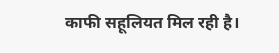काफी सहूलियत मिल रही है।